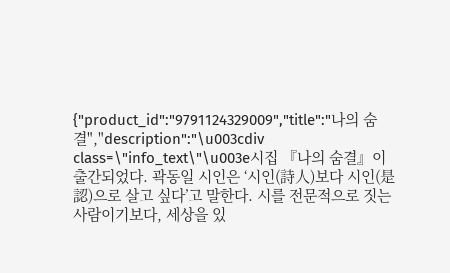{"product_id":"9791124329009","title":"나의 숨결","description":"\u003cdiv class=\"info_text\"\u003e시집 『나의 숨결』이 출간되었다. 곽동일 시인은 ‘시인(詩人)보다 시인(是認)으로 살고 싶다’고 말한다. 시를 전문적으로 짓는 사람이기보다, 세상을 있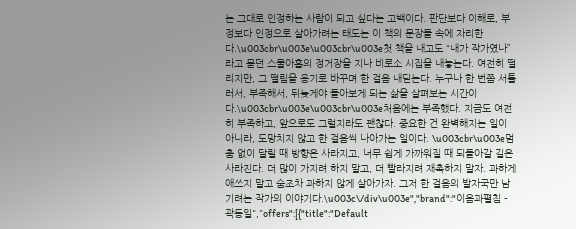는 그대로 인정하는 사람이 되고 싶다는 고백이다. 판단보다 이해로, 부정보다 인정으로 살아가려는 태도는 이 책의 문장들 속에 자리한다.\u003cbr\u003e\u003cbr\u003e첫 책을 내고도 “내가 작가였나”라고 묻던 스물아홉의 정거장을 지나 비로소 시집을 내놓는다. 여전히 떨리지만, 그 떨림을 용기로 바꾸며 한 걸음 내딛는다. 누구나 한 번쯤 서툴러서, 부족해서, 뒤늦게야 돌아보게 되는 삶을 살펴보는 시간이다.\u003cbr\u003e\u003cbr\u003e처음에는 부족했다. 지금도 여전히 부족하고, 앞으로도 그럴지라도 괜찮다. 중요한 건 완벽해지는 일이 아니라, 도망치지 않고 한 걸음씩 나아가는 일이다. \u003cbr\u003e멈춤 없이 달릴 때 방향은 사라지고, 너무 쉽게 가까워질 때 되돌아갈 길은 사라진다. 더 많이 가지려 하지 말고, 더 빨라지려 재촉하지 말자. 과하게 애쓰지 말고 숨조차 과하지 않게 살아가자. 그저 한 걸음의 발자국만 남기려는 작가의 이야기다.\u003c\/div\u003e","brand":"이음과펼침 - 곽동일","offers":[{"title":"Default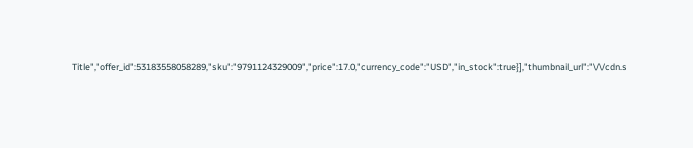Title","offer_id":53183558058289,"sku":"9791124329009","price":17.0,"currency_code":"USD","in_stock":true}],"thumbnail_url":"\/\/cdn.s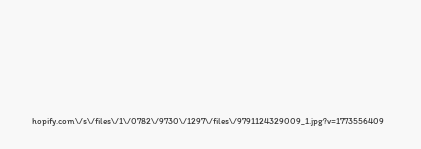hopify.com\/s\/files\/1\/0782\/9730\/1297\/files\/9791124329009_1.jpg?v=1773556409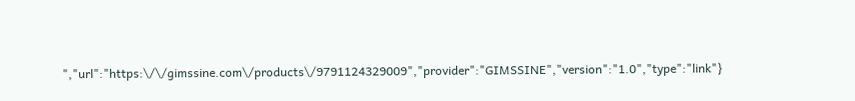","url":"https:\/\/gimssine.com\/products\/9791124329009","provider":"GIMSSINE","version":"1.0","type":"link"}